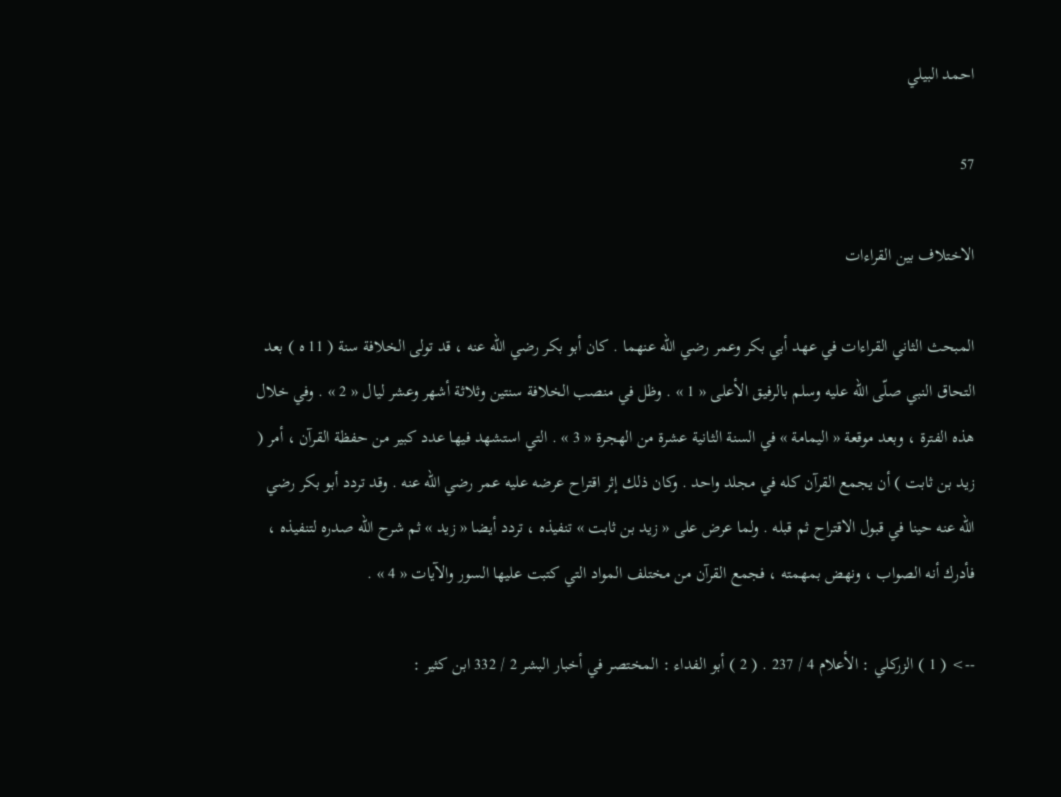احمد البيلي

57

الاختلاف بين القراءات

المبحث الثاني القراءات في عهد أبي بكر وعمر رضي اللّه عنهما . كان أبو بكر رضي اللّه عنه ، قد تولى الخلافة سنة ( 11 ه ) بعد التحاق النبي صلّى اللّه عليه وسلم بالرفيق الأعلى « 1 » . وظل في منصب الخلافة سنتين وثلاثة أشهر وعشر ليال « 2 » . وفي خلال هذه الفترة ، وبعد موقعة « اليمامة » في السنة الثانية عشرة من الهجرة « 3 » . التي استشهد فيها عدد كبير من حفظة القرآن ، أمر ( زيد بن ثابت ) أن يجمع القرآن كله في مجلد واحد . وكان ذلك إثر اقتراح عرضه عليه عمر رضي اللّه عنه . وقد تردد أبو بكر رضي اللّه عنه حينا في قبول الاقتراح ثم قبله . ولما عرض على « زيد بن ثابت » تنفيذه ، تردد أيضا « زيد » ثم شرح اللّه صدره لتنفيذه ، فأدرك أنه الصواب ، ونهض بمهمته ، فجمع القرآن من مختلف المواد التي كتبت عليها السور والآيات « 4 » .

--> ( 1 ) الزركلي : الأعلام 4 / 237 . ( 2 ) أبو الفداء : المختصر في أخبار البشر 2 / 332 ابن كثير :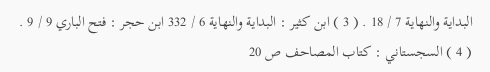البداية والنهاية 7 / 18 . ( 3 ) ابن كثير : البداية والنهاية 6 / 332 ابن حجر : فتح الباري 9 / 9 . ( 4 ) السجستاني : كتاب المصاحف ص 20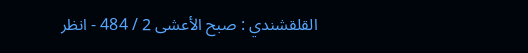القلقشندي : صبح الأعشى 2 / 484 - انظر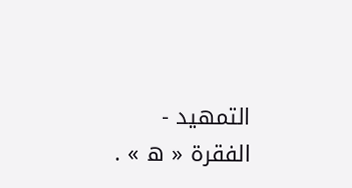التمهيد - الفقرة « ه » .